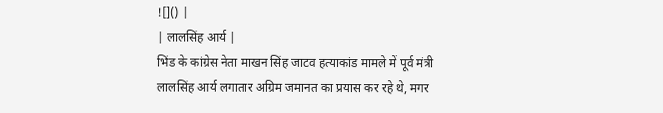![]() |
| लालसिंह आर्य |
भिंड के कांग्रेस नेता माखन सिंह जाटव हत्याकांड मामले में पूर्व मंत्री लालसिंह आर्य लगातार अग्रिम जमानत का प्रयास कर रहे थे, मगर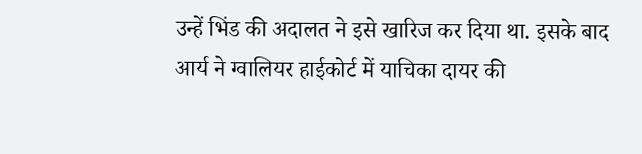उन्हें भिंड की अदालत ने इसे खारिज कर दिया था. इसके बाद आर्य ने ग्वालियर हाईकोर्ट में याचिका दायर की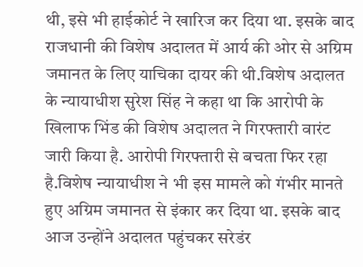थी, इसे भी हाईकोर्ट ने खारिज कर दिया था. इसके बाद राजधानी की विशेष अदालत में आर्य की ओर से अग्रिम जमानत के लिए याचिका दायर की थी.विशेष अदालत के न्यायाधीश सुरेश सिंह ने कहा था कि आरोपी के खिलाफ भिंड की विशेष अदालत ने गिरफ्तारी वारंट जारी किया है. आरोपी गिरफ्तारी से बचता फिर रहा है.विशेष न्यायाधीश ने भी इस मामले को गंभीर मानते हुए अग्रिम जमानत से इंकार कर दिया था. इसके बाद आज उन्होंने अदालत पहुंचकर सरेडंर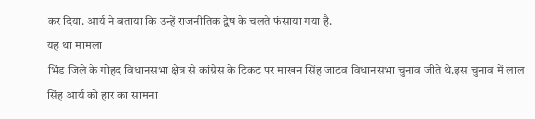कर दिया. आर्य ने बताया कि उन्हें राजनीतिक द्वेष के चलते फंसाया गया है.
यह था मामला
भिंड जिले के गोहद विधानसभा क्षेत्र से कांग्रेस के टिकट पर माखन सिंह जाटव विधानसभा चुनाव जीते थे.इस चुनाव में लाल सिंह आर्य को हार का सामना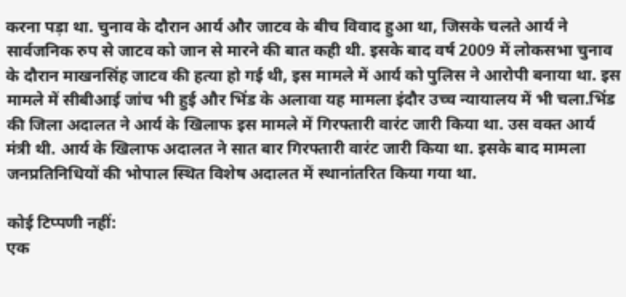करना पड़ा था. चुनाव के दौरान आर्य और जाटव के बीच विवाद हुआ था, जिसके चलते आर्य ने सार्वजनिक रुप से जाटव को जान से मारने की बात कही थी. इसके बाद वर्ष 2009 में लोकसभा चुनाव के दौरान माखनसिंह जाटव की हत्या हो गई थी, इस मामले में आर्य को पुलिस ने आरोपी बनाया था. इस मामले में सीबीआई जांच भी हुई और भिंड के अलावा यह मामला इंदौर उच्च न्यायालय में भी चला.भिंड की जिला अदालत ने आर्य के खिलाफ इस मामले में गिरफ्तारी वारंट जारी किया था. उस वक्त आर्य मंत्री थी. आर्य के खिलाफ अदालत ने सात बार गिरफ्तारी वारंट जारी किया था. इसके बाद मामला जनप्रतिनिधियों की भोपाल स्थित विशेष अदालत में स्थानांतरित किया गया था.

कोई टिप्पणी नहीं:
एक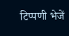टिप्पणी भेजें